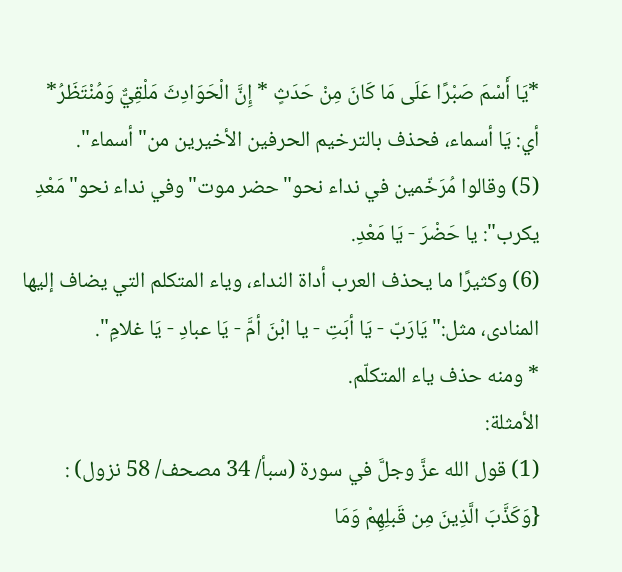*يَا أَسْمَ صَبْرًا عَلَى مَا كَانَ مِنْ حَدَثٍ * إِنَّ الْحَوَادِثَ مَلْقِيٌّ وَمُنْتَظَرُ*
أي: يَا أسماء، فحذف بالترخيم الحرفين الأخيرين من"أسماء".
(5) وقالوا مُرَخّمين في نداء نحو"حضر موت"وفي نداء نحو"مَعْدِ يكرب": يا حَضْرَ - يَا مَعْدِ.
(6) وكثيرًا ما يحذف العرب أداة النداء، وياء المتكلم التي يضاف إليها المنادى، مثل:"يَارَبّ - يَا أبَتِ - يا ابْنَ أمَّ - يَا عبادِ - يَا غلامِ".
* ومنه حذف ياء المتكلّم.
الأمثلة:
(1) قول الله عزَّ وجلَّ في سورة (سبأ/ 34 مصحف/ 58 نزول) :
{وَكَذَّبَ الَّذِينَ مِن قَبلِهِمْ وَمَا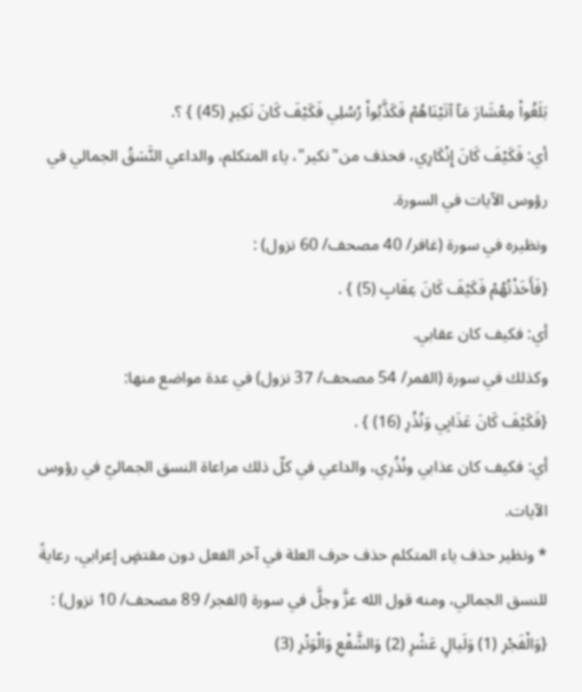بَلَغُواْ مِعْشَارَ مَآ آتَيْنَاهُمْ فَكَذَّبُواْ رُسُلِي فَكَيْفَ كَانَ نَكِيرِ (45) } ؟.
أي: فَكَيْفَ كَانَ إِنْكَارِي، فحذف من"نكير"، ياء المتكلم، والداعي النَّسَقُ الجمالي في رؤوس الآيات في السورة.
ونظيره في سورة (غافر/ 40 مصحف/ 60 نزول) :
{فَأَخَذْتُهُمْ فَكَيْفَ كَانَ عِقَابِ (5) } .
أي: فكيف كان عقابي.
وكذلك في سورة (القمر/ 54 مصحف/ 37 نزول) في عدة مواضع منها:
{فَكَيْفَ كَانَ عَذَابِي وَنُذُرِ (16) } .
أي: فكيف كان عذابي ونُذُرِي، والداعي في كلّ ذلك مراعاة النسق الجماليّ في رؤوس الآيات.
* ونظير حذف ياء المتكلم حذف حرف العلة في آخر الفعل دون مقتضٍ إعرابي، رعايةً للنسق الجمالي، ومنه قول الله عزَّ وجلَّ في سورة (الفجر/ 89 مصحف/ 10 نزول) :
{وَالْفَجْرِ (1) وَلَيالٍ عَشْرٍ (2) وَالشَّفْعِ وَالْوَتْرِ (3)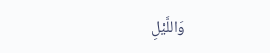وَاللَّيْلِ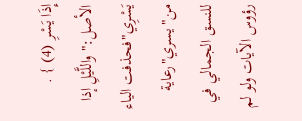إِذَا يَسْرِ (4) } .
الأصل:"واللَّيْلِ إذا يَسْرِي"فحذفت الياء من"يسري"رعاية للنسق الجمالي في رؤوس الآيات ولو لم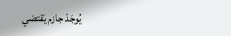يُوجَدْ جازم يَقتضي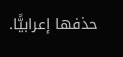حذفها إعرابيًّا.